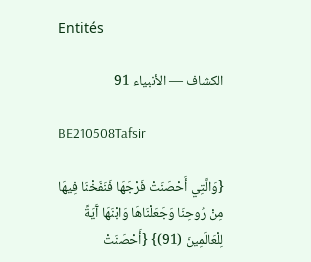Entités

الكشاف — الأنبياء 91

BE210508Tafsir

{وَالَّتِي أَحْصَنَتْ فَرْجَهَا فَنَفَخْنَا فِيهَا مِنْ رُوحِنَا وَجَعَلْنَاهَا وَابْنَهَا آَيَةً لِلْعَالَمِينَ (91)} {أَحْصَنَتْ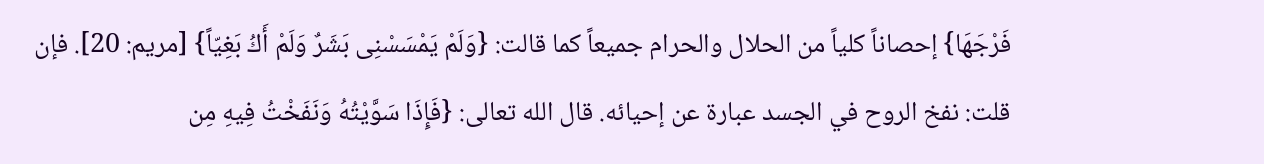فَرْجَهَا} إحصاناً كلياً من الحلال والحرام جميعاً كما قالت: {وَلَمْ يَمْسَسْنِى بَشَرٌ وَلَمْ أَكُ بَغِيّاً} [مريم: 20]. فإن قلت: نفخ الروح في الجسد عبارة عن إحيائه. قال الله تعالى: {فَإِذَا سَوَّيْتُهُ وَنَفَخْتُ فِيهِ مِن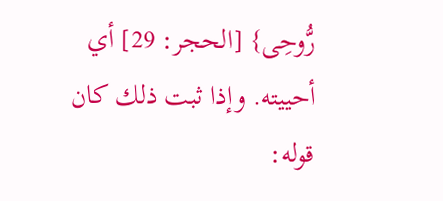رُّوحِى} [الحجر: 29] أي أحييته. وإذا ثبت ذلك كان قوله: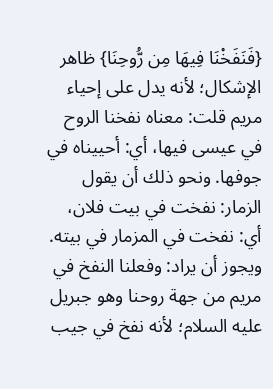{فَنَفَخْنَا فِيهَا مِن رُّوحِنَا} ظاهر الإشكال؛ لأنه يدل على إحياء مريم قلت: معناه نفخنا الروح في عيسى فيها، أي: أحييناه في جوفها. ونحو ذلك أن يقول الزمار: نفخت في بيت فلان، أي: نفخت في المزمار في بيته. ويجوز أن يراد: وفعلنا النفخ في مريم من جهة روحنا وهو جبريل عليه السلام؛ لأنه نفخ في جيب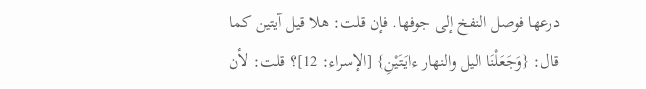درعها فوصل النفخ إلى جوفها. فإن قلت: هلا قيل آيتين كما قال: {وَجَعَلْنَا اليل والنهار ءايَتَيْنِ} [الإسراء: 12]؟ قلت: لأن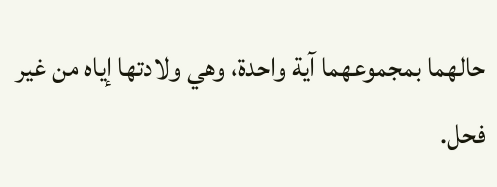حالهما بمجموعهما آية واحدة، وهي ولادتها إياه من غير فحل.